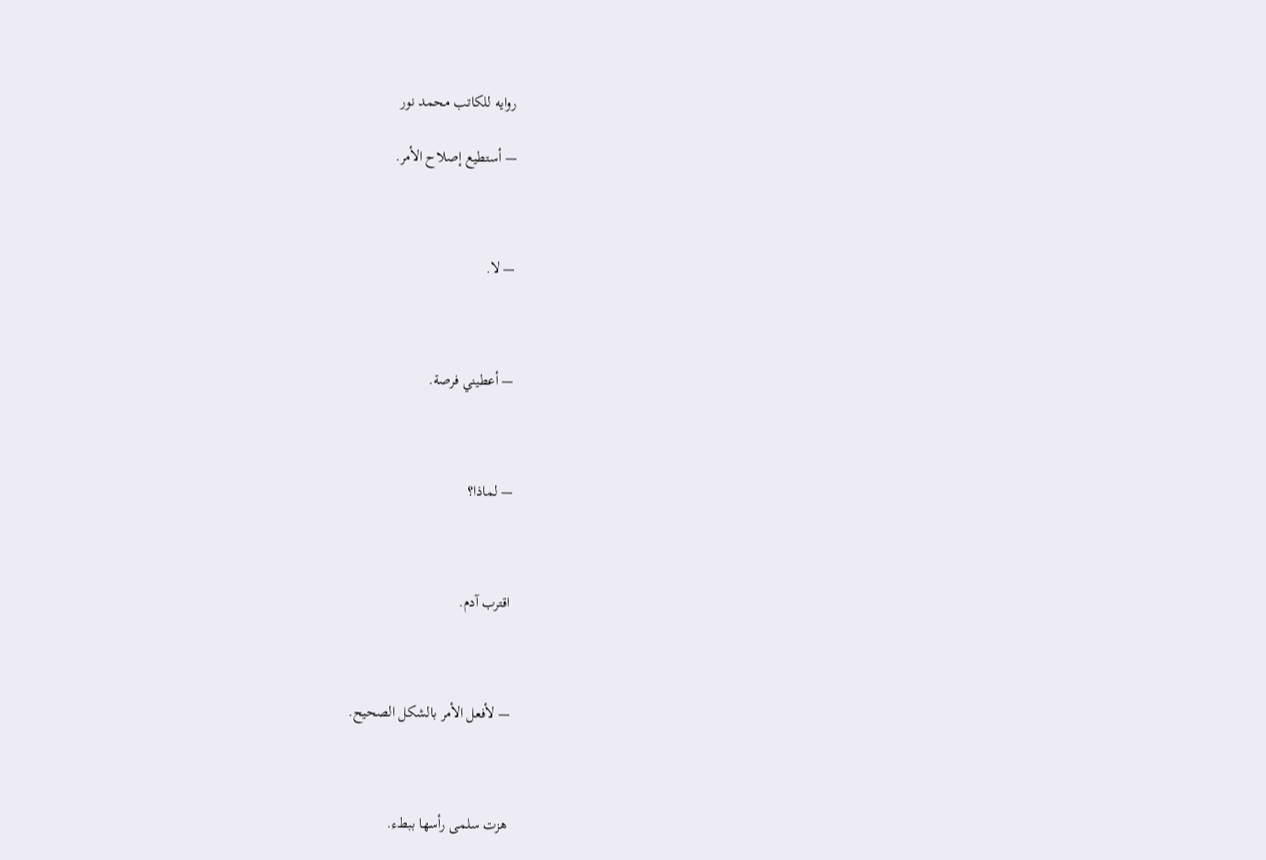روايه للكاتب محمد نور

— أستطيع إصلاح الأمر.



— لا.



— أعطيني فرصة.



— لماذا؟



اقترب آدم.



— لأفعل الأمر بالشكل الصحيح.



هزت سلمى رأسها ببطء.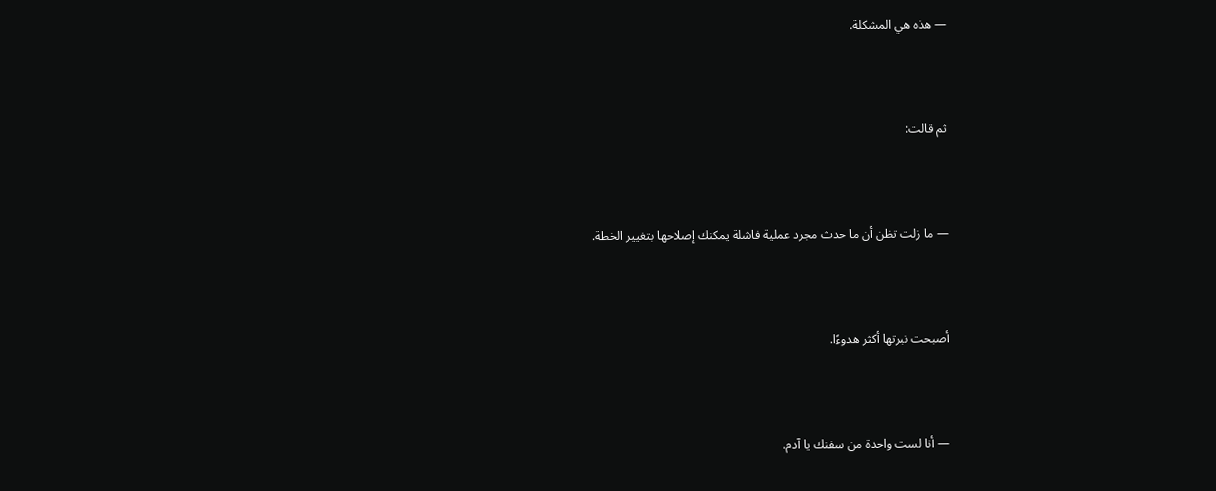— هذه هي المشكلة.



ثم قالت:



— ما زلت تظن أن ما حدث مجرد عملية فاشلة يمكنك إصلاحها بتغيير الخطة.



أصبحت نبرتها أكثر هدوءًا.



— أنا لست واحدة من سفنك يا آدم.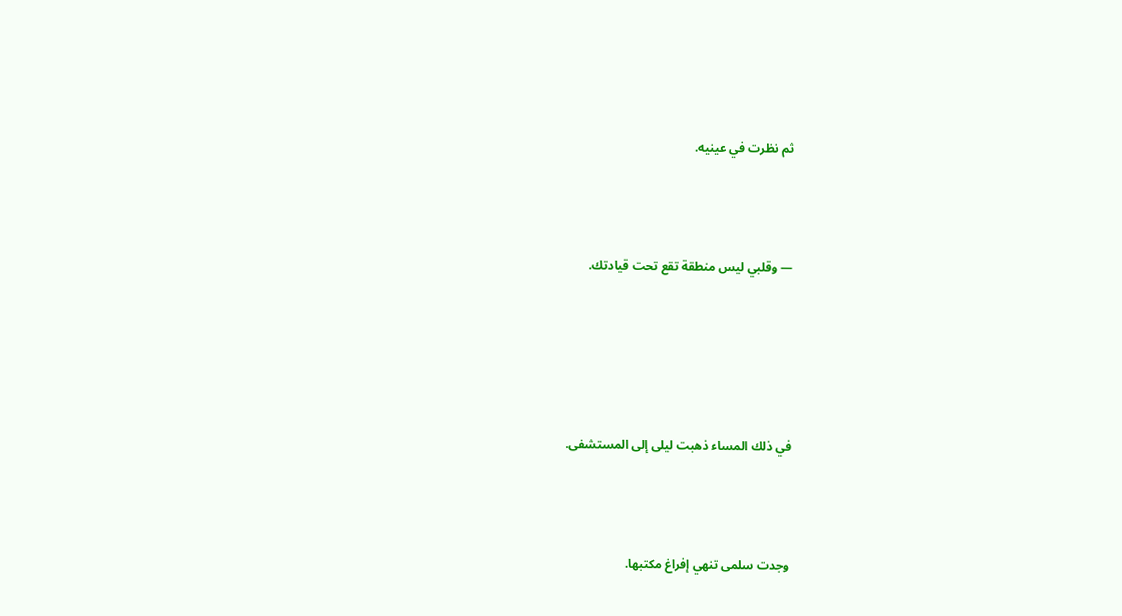ثم نظرت في عينيه.



— وقلبي ليس منطقة تقع تحت قيادتك.





في ذلك المساء ذهبت ليلى إلى المستشفى.



وجدت سلمى تنهي إفراغ مكتبها.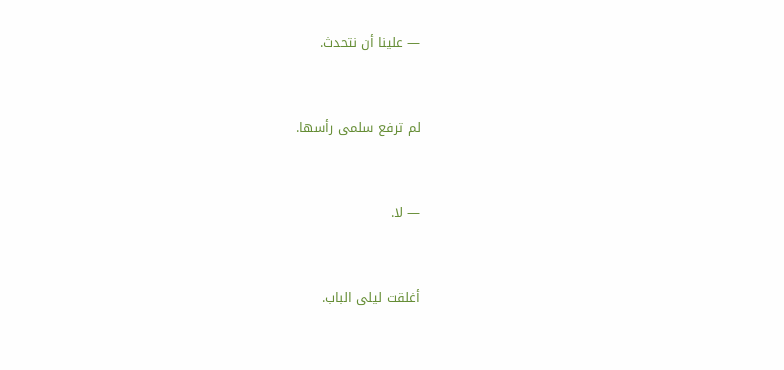— علينا أن نتحدث.



لم ترفع سلمى رأسها.



— لا.



أغلقت ليلى الباب.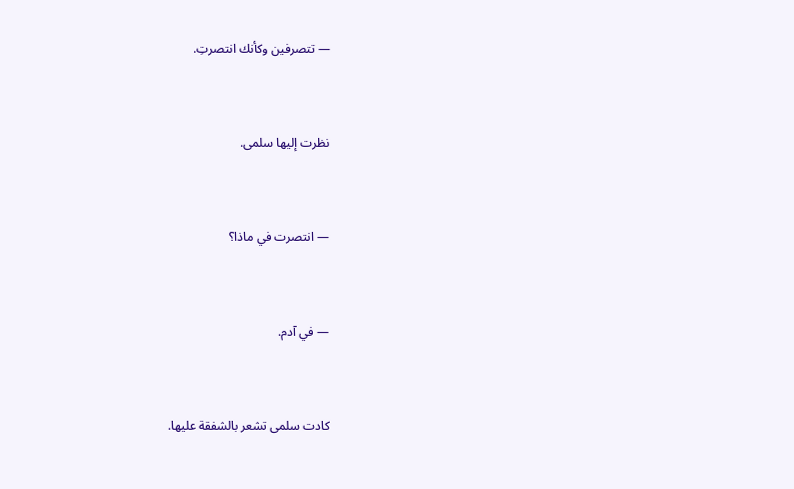— تتصرفين وكأنك انتصرتِ.



نظرت إليها سلمى.



— انتصرت في ماذا؟



— في آدم.



كادت سلمى تشعر بالشفقة عليها.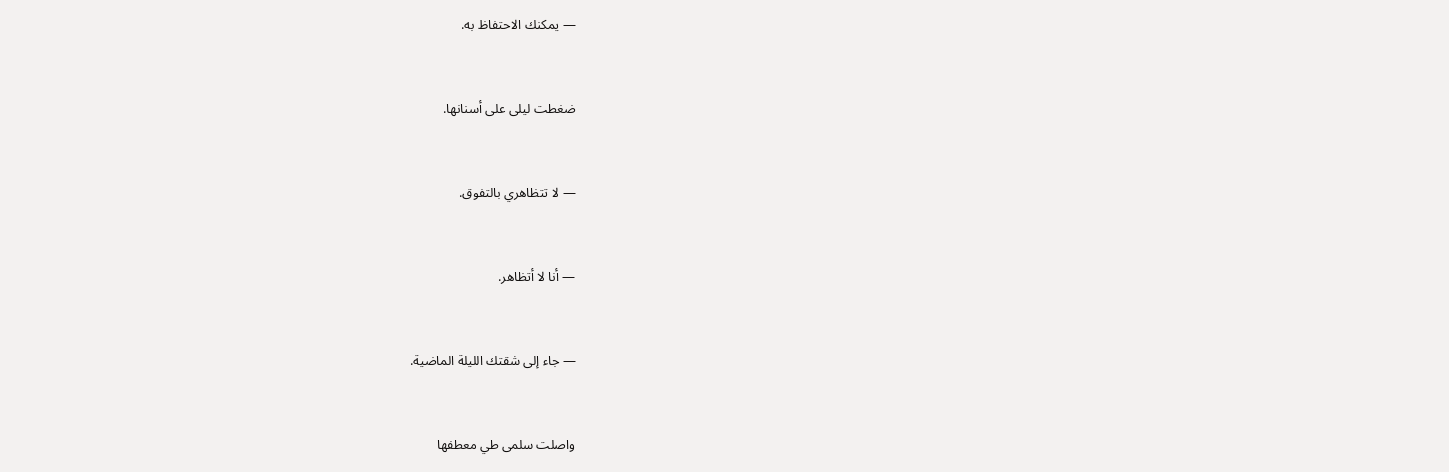— يمكنك الاحتفاظ به.



ضغطت ليلى على أسنانها.



— لا تتظاهري بالتفوق.



— أنا لا أتظاهر.



— جاء إلى شقتك الليلة الماضية.



واصلت سلمى طي معطفها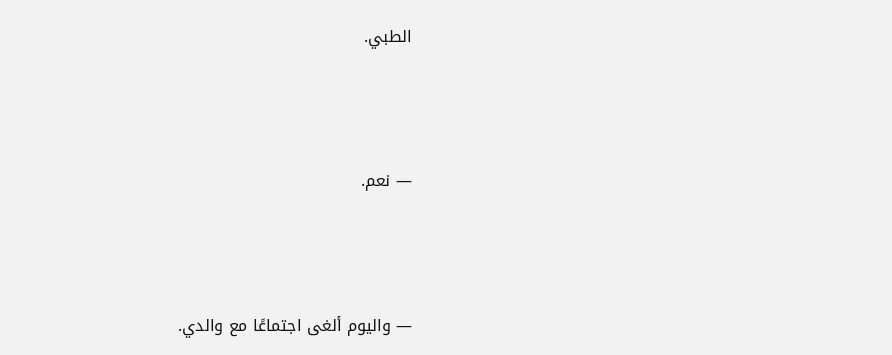الطبي.



— نعم.



— واليوم ألغى اجتماعًا مع والدي.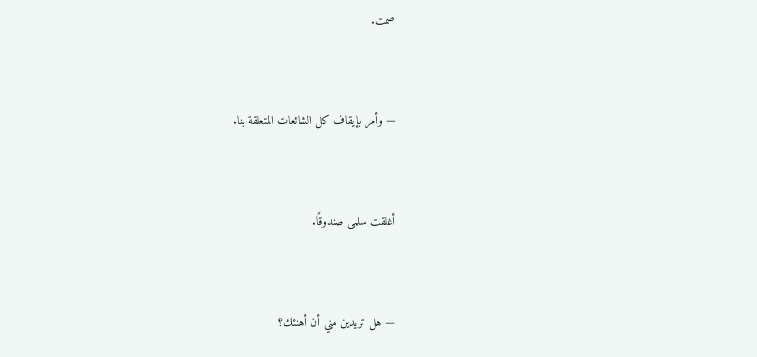صمت.



— وأمر بإيقاف كل الشائعات المتعلقة بنا.



أغلقت سلمى صندوقًا.



— هل تريدين مني أن أهنئك؟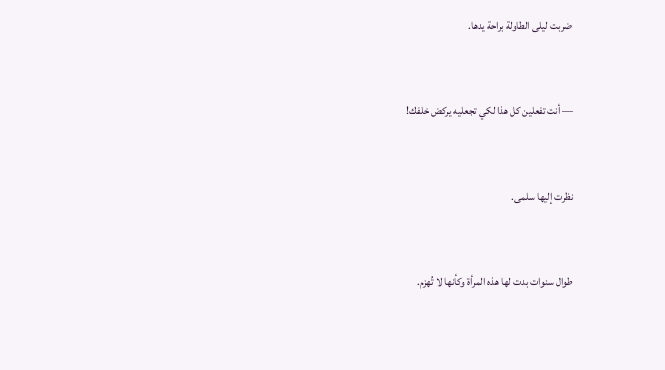ضربت ليلى الطاولة براحة يدها.



— أنت تفعلين كل هذا لكي تجعليه يركض خلفك!



نظرت إليها سلمى.



طوال سنوات بدت لها هذه المرأة وكأنها لا تُهزم.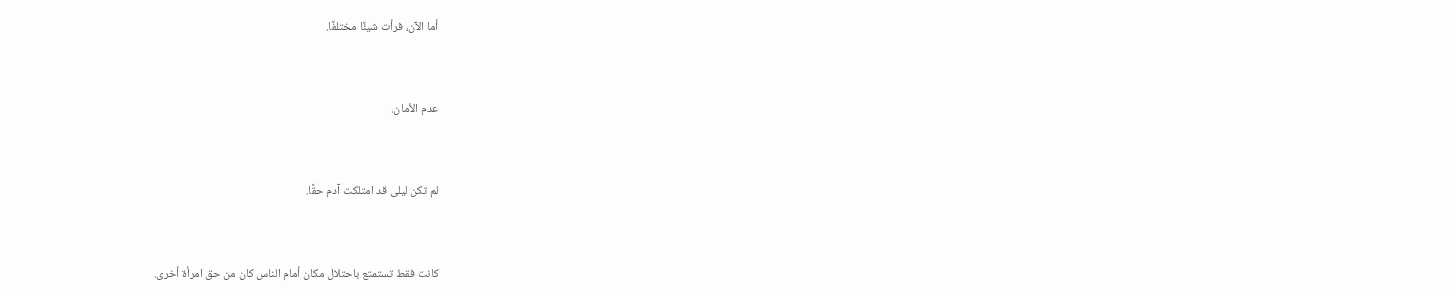أما الآن، فرأت شيئًا مختلفًا.



عدم الأمان.



لم تكن ليلى قد امتلكت آدم حقًا.



كانت فقط تستمتع باحتلال مكان أمام الناس كان من حق امرأة أخرى.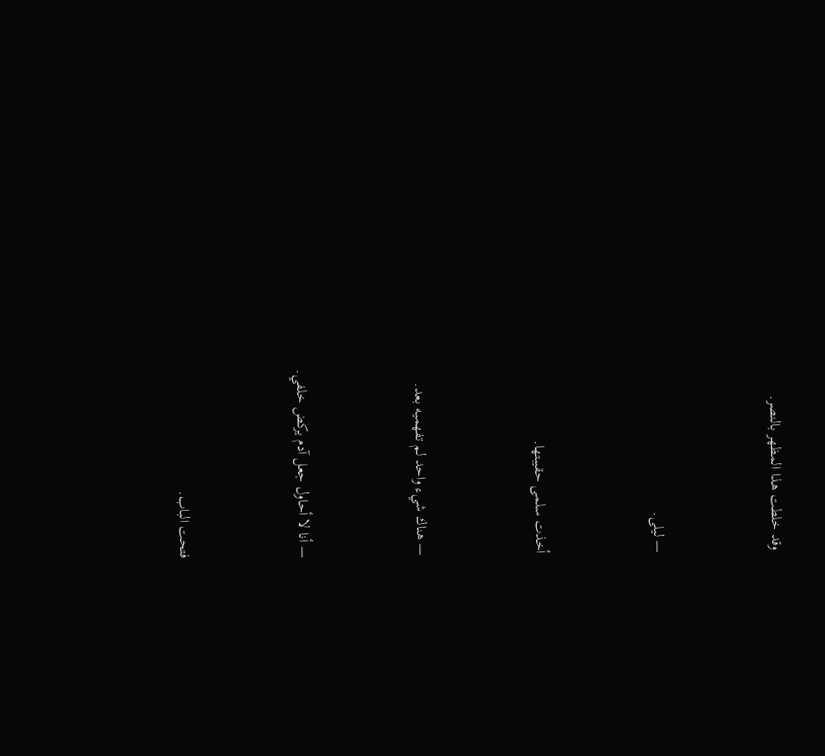وقد خلطت هذا المظهر بالنصر.



— ليلى.



أخذت سلمى حقيبتها.



— هناك شيء واحد لم تفهميه بعد.



— أنا لا أحاول جعل آدم يركض خلفي.



فتحت الباب.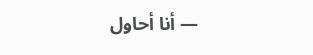— أنا أحاول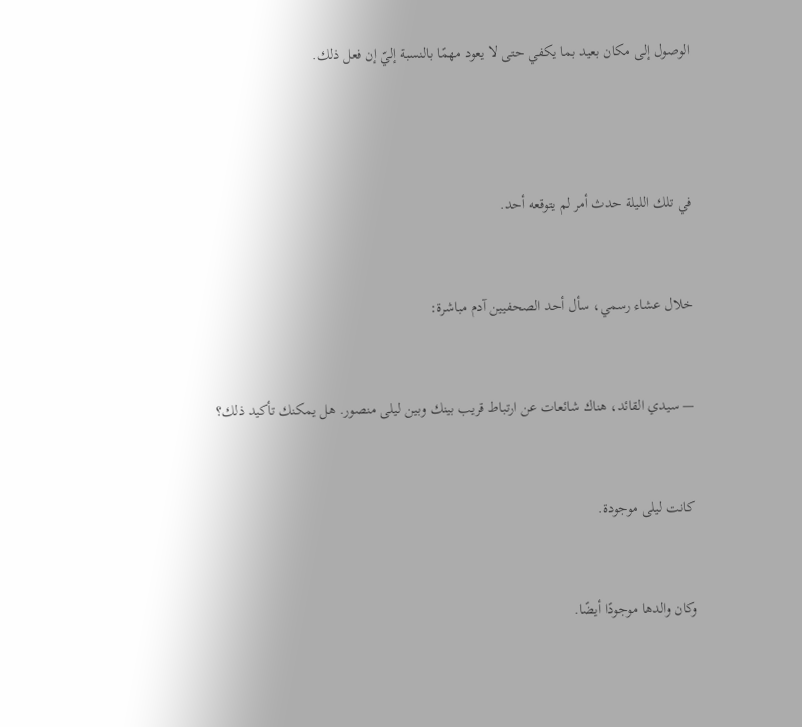الوصول إلى مكان بعيد بما يكفي حتى لا يعود مهمًا بالنسبة إليّ إن فعل ذلك.





في تلك الليلة حدث أمر لم يتوقعه أحد.



خلال عشاء رسمي، سأل أحد الصحفيين آدم مباشرة:



— سيدي القائد، هناك شائعات عن ارتباط قريب بينك وبين ليلى منصور. هل يمكنك تأكيد ذلك؟



كانت ليلى موجودة.



وكان والدها موجودًا أيضًا.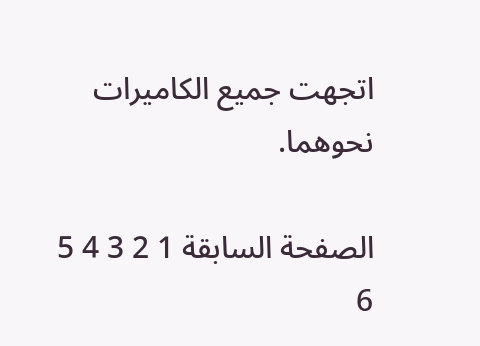اتجهت جميع الكاميرات نحوهما.

الصفحة السابقة 1 2 3 4 5 6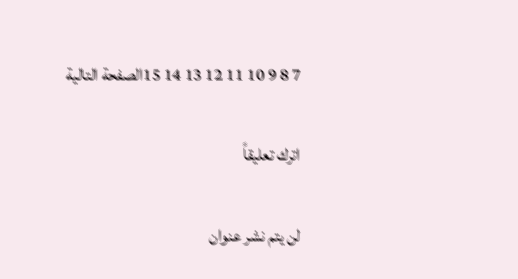7 8 9 10 11 12 13 14 15الصفحة التالية

اترك تعليقاً

لن يتم نشر عنوان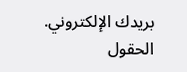بريدك الإلكتروني. الحقول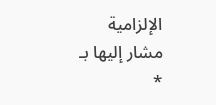الإلزامية مشار إليها بـ *